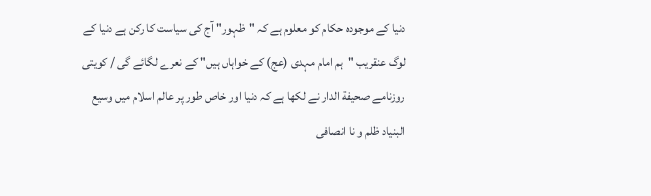دنیا کے موجودہ حکام کو معلوم ہے کہ "ظہور" آج کی سیاست کا رکن ہے دنیا کے لوگ عنقریب "ہم امام مہدی (عج) کے خواہاں ہیں" کے نعرے لگائے گی / کویتی روزنامے صحیفة الدار نے لکھا ہے کہ دنیا اور خاص طور پر عالم اسلام میں وسیع البنیاد ظلم و نا انصافی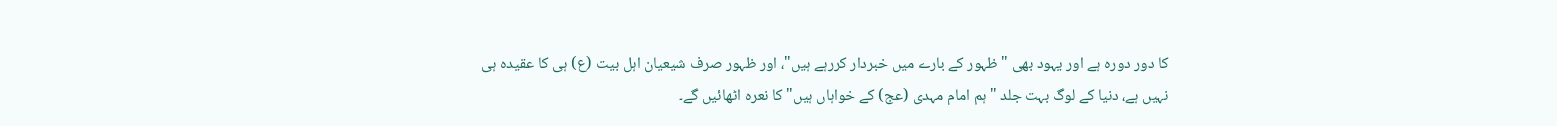کا دور دورہ ہے اور یہود بھی "ظہور کے بارے میں خبردار کررہے ہیں"، اور ظہور صرف شیعیان اہل بیت (ع) ہی کا عقیدہ ہی نہیں ہے، دنیا کے لوگ بہت جلد "ہم امام مہدی (عج) کے خواہاں ہیں" کا نعرہ اٹھائیں گے۔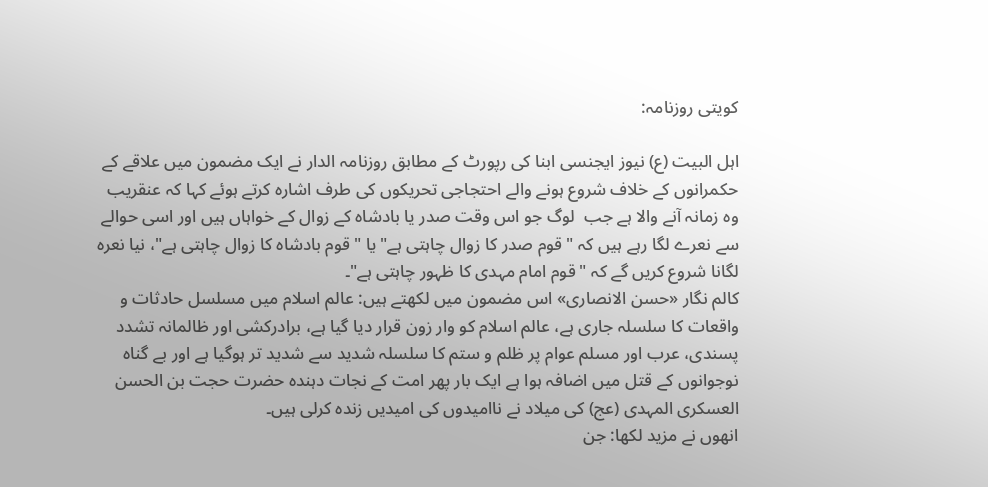کویتی روزنامہ:

اہل البیت (ع) نیوز ایجنسی ابنا کی رپورٹ کے مطابق روزنامہ الدار نے ایک مضمون میں علاقے کے حکمرانوں کے خلاف شروع ہونے والے احتجاجی تحریکوں کی طرف اشارہ کرتے ہوئے کہا کہ عنقریب وہ زمانہ آنے والا ہے جب  لوگ جو اس وقت صدر یا بادشاہ کے زوال کے خواہاں ہیں اور اسی حوالے سے نعرے لگا رہے ہیں کہ "قوم صدر کا زوال چاہتی ہے" یا "قوم بادشاہ کا زوال چاہتی ہے"، نیا نعرہ لگانا شروع کریں گے کہ "قوم امام مہدی کا ظہور چاہتی ہے"۔
کالم نگار «حسن الانصاری» اس مضمون میں لکھتے ہیں: عالم اسلام میں مسلسل حادثات و واقعات کا سلسلہ جاری ہے، عالم اسلام کو وار زون قرار دیا گیا ہے، برادرکشی اور ظالمانہ تشدد پسندی، عرب اور مسلم عوام پر ظلم و ستم کا سلسلہ شدید سے شدید تر ہوگیا ہے اور بے گناہ نوجوانوں کے قتل میں اضافہ ہوا ہے ایک بار پھر امت کے نجات دہندہ حضرت حجت بن الحسن العسکری المہدی (عج) کی میلاد نے ناامیدوں کی امیدیں زندہ کرلی ہیں۔
انھوں نے مزید لکھا: جن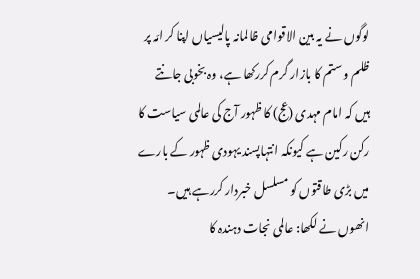لوگوں نے یہ بین الاقوامی ظالمانہ پالیسیاں اپنا کر امّہ پر ظلم و ستم کا بازار گرم کررکھا ہے، وہ بخوبی جانتے ہیں کہ امام مہدی (عج) کا ظہور آج کی عالمی سیاست کا رکن رکین ہے کیونکہ انتہاپسند یہودی ظہور کے بارے میں بڑی طاقتوں کو مسلسل خبردار کررہے ہیں۔
انھوں نے لکھا: عالمی نجات دہندہ کا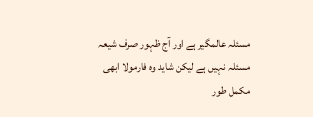مسئلہ عالمگیر ہے اور آج ظہور صرف شیعہ مسئلہ نہیں ہے لیکن شاید وہ فارمولا ابھی مکمل طور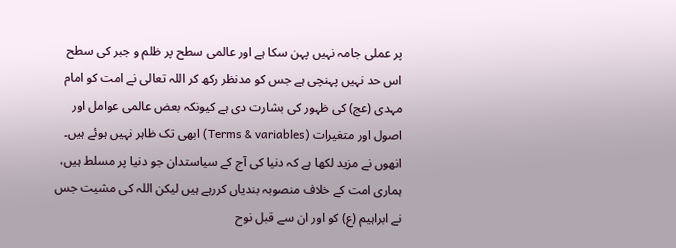پر عملی جامہ نہیں پہن سکا ہے اور عالمی سطح پر ظلم و جبر کی سطح اس حد نہیں پہنچی ہے جس کو مدنظر رکھ کر اللہ تعالی نے امت کو امام مہدی (عج) کی ظہور کی بشارت دی ہے کیونکہ بعض عالمی عوامل اور اصول اور متغیرات (Terms & variables) ابھی تک ظاہر نہیں ہوئے ہیں۔
انھوں نے مزید لکھا ہے کہ دنیا کی آج کے سیاستدان جو دنیا پر مسلط ہیں، ہماری امت کے خلاف منصوبہ بندیاں کررہے ہیں لیکن اللہ کی مشیت جس نے ابراہیم (ع) کو اور ان سے قبل نوح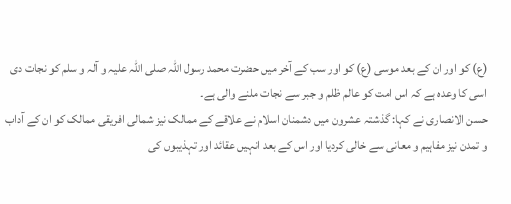(ع) کو اور ان کے بعد موسی (ع) کو اور سب کے آخر میں حضرت محمد رسول اللہ صلی اللہ علیہ و آلہ و سلم کو نجات دی اسی کا وعدہ ہے کہ اس امت کو عالم ظلم و جبر سے نجات ملنے والی ہے۔
حسن الانصاری نے کہا: گذشتہ عشرون میں دشمنان اسلام نے علاقے کے ممالک نیز شمالی افریقی ممالک کو ان کے آداب و تمدن نیز مفاہیم و معانی سے خالی کردیا اور اس کے بعد انہیں عقائد اور تہذیبوں کی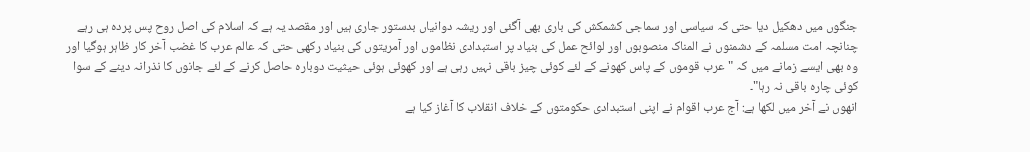جنگوں میں دھکیل دیا حتی کہ سیاسی اور سماجی کشمکش کی باری بھی آگئی اور ریشہ دوانیاں بدستور جاری ہیں اور مقصد یہ ہے کہ اسلام کی اصل روح پس پردہ ہی رہے چنانچہ امت مسلمہ کے دشمنوں نے المناک منصوبوں اور لوائح عمل کی بنیاد پر استبدادی نظاموں اور آمریتوں کی بنیاد رکھی حتی کہ عالم عرب کا غضب آخر کار ظاہر ہوگیا اور وہ بھی ایسے زمانے میں کہ "عرب قوموں کے پاس کھونے کے لئے کوئی چیز باقی نہیں رہی ہے اور کھوئی ہوئی حیثیت دوبارہ حاصل کرنے کے لئے جانوں کا نذرانہ دینے کے سوا کوئی چارہ باقی نہ رہا"۔
انھوں نے آخر میں لکھا ہے: آج عرب اقوام نے اپنی استبدادی حکومتوں کے خلاف انقلاب کا آغاز کیا ہے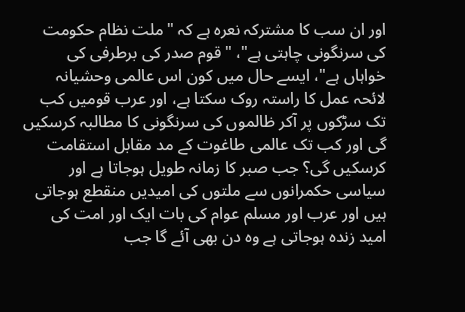اور ان سب کا مشترکہ نعرہ ہے کہ "ملت نظام حکومت کی سرنگونی چاہتی ہے"، "قوم صدر کی برطرفی کی خواہاں ہے"، ایسے حال میں کون اس عالمی وحشیانہ لائحہ عمل کا راستہ روک سکتا ہے، اور عرب قومیں کب تک سڑکوں پر آکر ظالموں کی سرنگونی کا مطالبہ کرسکیں گی اور کب تک عالمی طاغوت کے مد مقابل استقامت کرسکیں گی؟ جب صبر کا زمانہ طویل ہوجاتا ہے اور سیاسی حکمرانوں سے ملتوں کی امیدیں منقطع ہوجاتی ہیں اور عرب اور مسلم عوام کی بات ایک اور امت کی امید زندہ ہوجاتی ہے وہ دن بھی آئے گا جب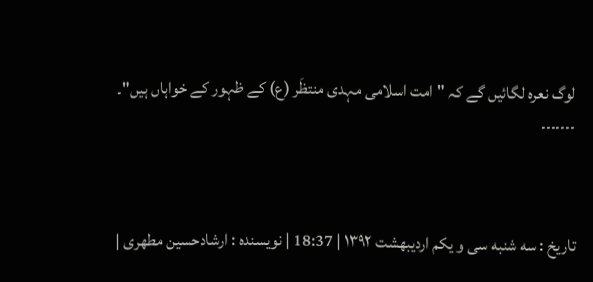لوگ نعرہ لگائیں گے کہ "امت اسلامی مہدی منتظَر (ع) کے ظہور کے خواہاں ہیں"۔
۔۔۔۔۔۔۔



تاريخ : سه شنبه سی و یکم اردیبهشت ۱۳۹۲ | 18:37 | نویسنده : ارشادحسین مطهری |